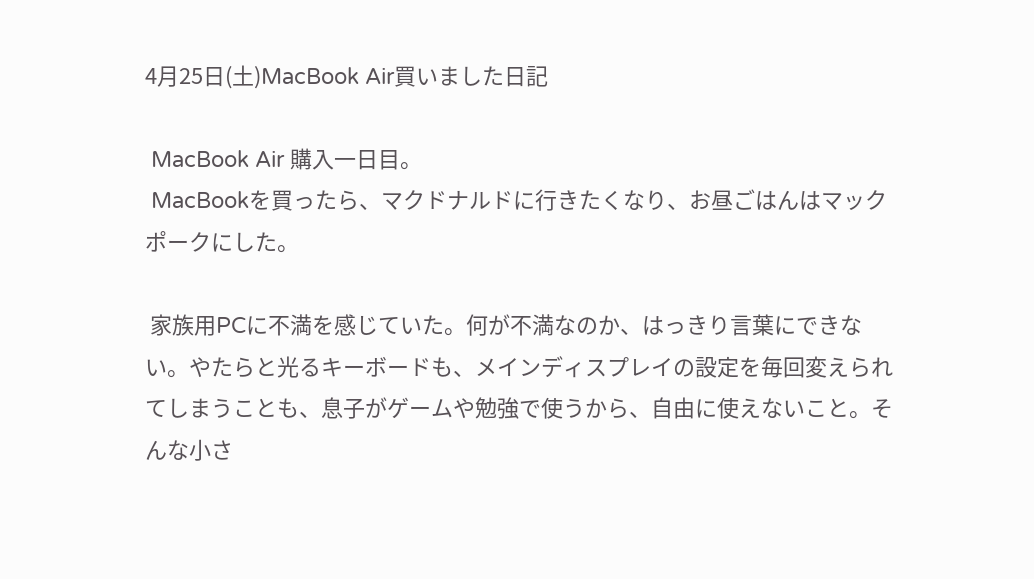4月25日(土)MacBook Air買いました日記

 MacBook Air 購入一日目。
 MacBookを買ったら、マクドナルドに行きたくなり、お昼ごはんはマックポークにした。

 家族用PCに不満を感じていた。何が不満なのか、はっきり言葉にできない。やたらと光るキーボードも、メインディスプレイの設定を毎回変えられてしまうことも、息子がゲームや勉強で使うから、自由に使えないこと。そんな小さ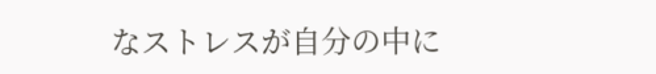なストレスが自分の中に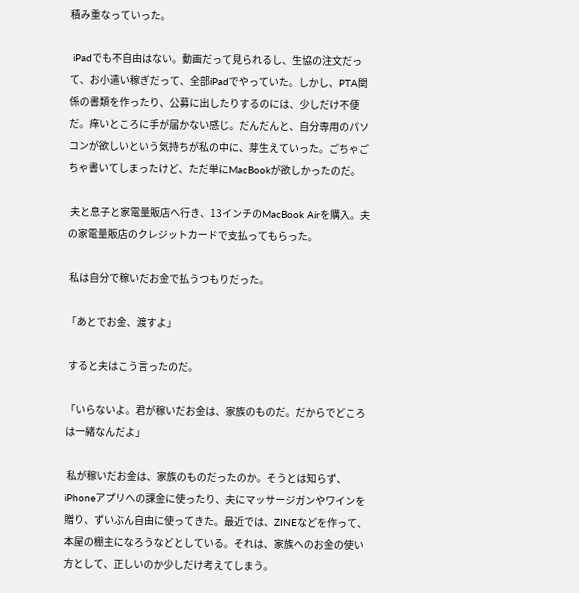積み重なっていった。

 iPadでも不自由はない。動画だって見られるし、生協の注文だって、お小遣い稼ぎだって、全部iPadでやっていた。しかし、PTA関係の書類を作ったり、公募に出したりするのには、少しだけ不便だ。痒いところに手が届かない感じ。だんだんと、自分専用のパソコンが欲しいという気持ちが私の中に、芽生えていった。ごちゃごちゃ書いてしまったけど、ただ単にMacBookが欲しかったのだ。

 夫と息子と家電量販店へ行き、13インチのMacBook Airを購入。夫の家電量販店のクレジットカードで支払ってもらった。

 私は自分で稼いだお金で払うつもりだった。

「あとでお金、渡すよ」

 すると夫はこう言ったのだ。

「いらないよ。君が稼いだお金は、家族のものだ。だからでどころは一緒なんだよ」

 私が稼いだお金は、家族のものだったのか。そうとは知らず、iPhoneアプリへの課金に使ったり、夫にマッサージガンやワインを贈り、ずいぶん自由に使ってきた。最近では、ZINEなどを作って、本屋の棚主になろうなどとしている。それは、家族へのお金の使い方として、正しいのか少しだけ考えてしまう。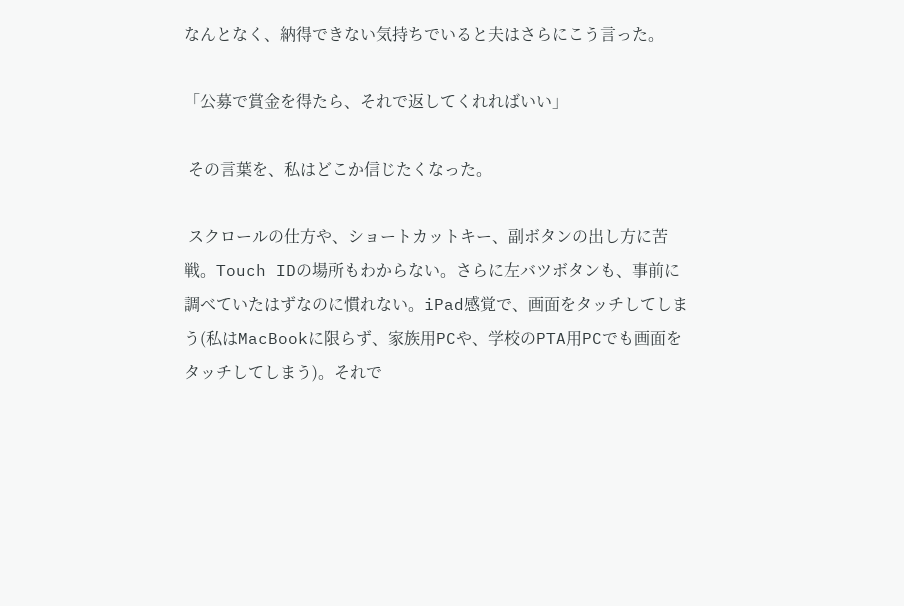なんとなく、納得できない気持ちでいると夫はさらにこう言った。

「公募で賞金を得たら、それで返してくれればいい」

 その言葉を、私はどこか信じたくなった。

 スクロールの仕方や、ショートカットキー、副ボタンの出し方に苦戦。Touch IDの場所もわからない。さらに左バツボタンも、事前に調べていたはずなのに慣れない。iPad感覚で、画面をタッチしてしまう(私はMacBookに限らず、家族用PCや、学校のPTA用PCでも画面をタッチしてしまう)。それで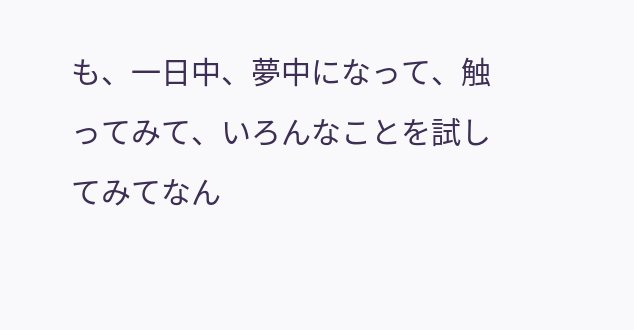も、一日中、夢中になって、触ってみて、いろんなことを試してみてなん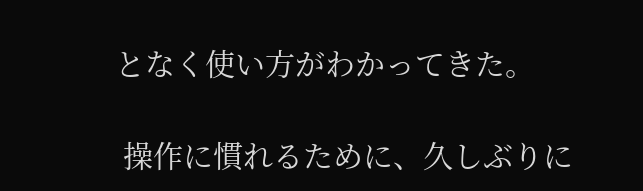となく使い方がわかってきた。

 操作に慣れるために、久しぶりに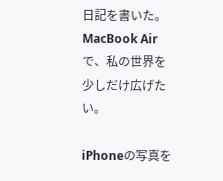日記を書いた。MacBook Airで、私の世界を少しだけ広げたい。

iPhoneの写真を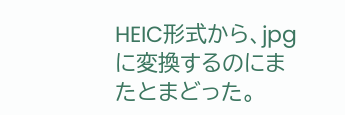HEIC形式から、jpgに変換するのにまたとまどった。